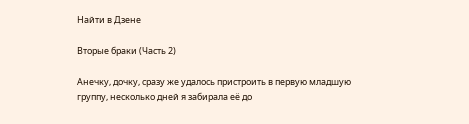Найти в Дзене

Вторые браки (Часть 2)

Анечку, дочку, сразу же удалось пристроить в первую младшую группу, несколько дней я забирала её до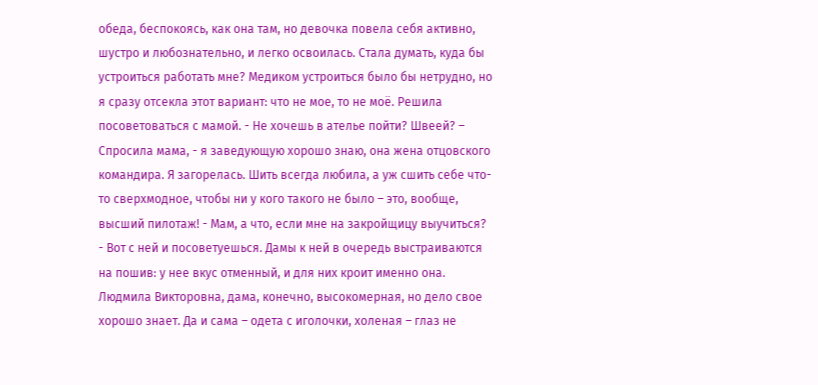обеда, беспокоясь, как она там, но девочка повела себя активно, шустро и любознательно, и легко освоилась. Стала думать, куда бы устроиться работать мне? Медиком устроиться было бы нетрудно, но я сразу отсекла этот вариант: что не мое, то не моё. Решила посоветоваться с мамой. - Не хочешь в ателье пойти? Швеей? – Спросила мама, - я заведующую хорошо знаю, она жена отцовского командира. Я загорелась. Шить всегда любила, а уж сшить себе что-то сверхмодное, чтобы ни у кого такого не было – это, вообще, высший пилотаж! - Мам, а что, если мне на закройщицу выучиться? - Вот с ней и посоветуешься. Дамы к ней в очередь выстраиваются на пошив: у нее вкус отменный, и для них кроит именно она. Людмила Викторовна, дама, конечно, высокомерная, но дело свое хорошо знает. Да и сама – одета с иголочки, холеная – глаз не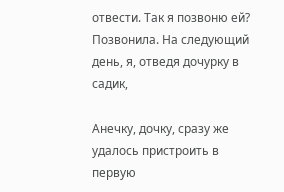отвести. Так я позвоню ей? Позвонила. На следующий день, я, отведя дочурку в садик,

Анечку, дочку, сразу же удалось пристроить в первую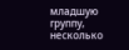младшую группу, несколько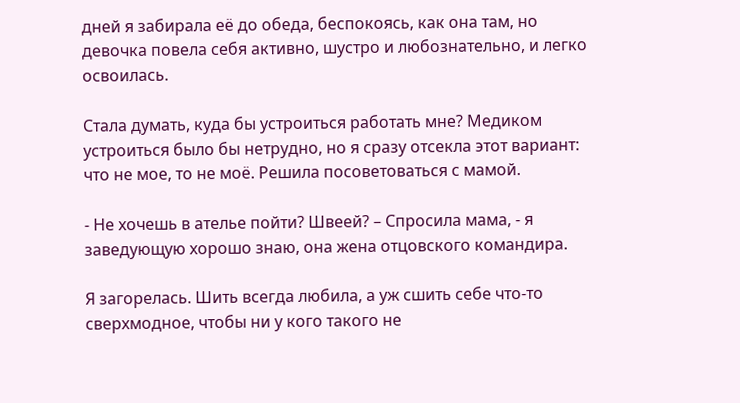дней я забирала её до обеда, беспокоясь, как она там, но девочка повела себя активно, шустро и любознательно, и легко освоилась.

Стала думать, куда бы устроиться работать мне? Медиком устроиться было бы нетрудно, но я сразу отсекла этот вариант: что не мое, то не моё. Решила посоветоваться с мамой.

- Не хочешь в ателье пойти? Швеей? – Спросила мама, - я заведующую хорошо знаю, она жена отцовского командира.

Я загорелась. Шить всегда любила, а уж сшить себе что-то сверхмодное, чтобы ни у кого такого не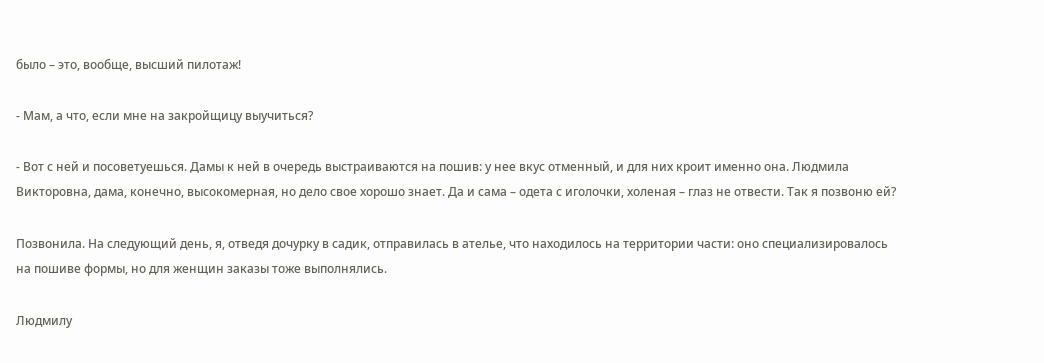было – это, вообще, высший пилотаж!

- Мам, а что, если мне на закройщицу выучиться?

- Вот с ней и посоветуешься. Дамы к ней в очередь выстраиваются на пошив: у нее вкус отменный, и для них кроит именно она. Людмила Викторовна, дама, конечно, высокомерная, но дело свое хорошо знает. Да и сама – одета с иголочки, холеная – глаз не отвести. Так я позвоню ей?

Позвонила. На следующий день, я, отведя дочурку в садик, отправилась в ателье, что находилось на территории части: оно специализировалось на пошиве формы, но для женщин заказы тоже выполнялись.

Людмилу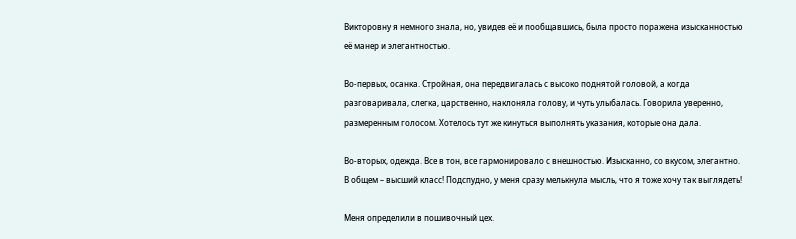Викторовну я немного знала, но, увидев её и пообщавшись, была просто поражена изысканностью её манер и элегантностью.

Во-первых, осанка. Стройная, она передвигалась с высоко поднятой головой, а когда разговаривала, слегка, царственно, наклоняла голову, и чуть улыбалась. Говорила уверенно, размеренным голосом. Хотелось тут же кинуться выполнять указания, которые она дала.

Во-вторых, одежда. Все в тон, все гармонировало с внешностью. Изысканно, со вкусом, элегантно. В общем – высший класс! Подспудно, у меня сразу мелькнула мысль, что я тоже хочу так выглядеть!

Меня определили в пошивочный цех.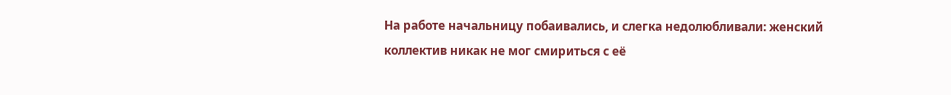На работе начальницу побаивались, и слегка недолюбливали: женский коллектив никак не мог смириться с её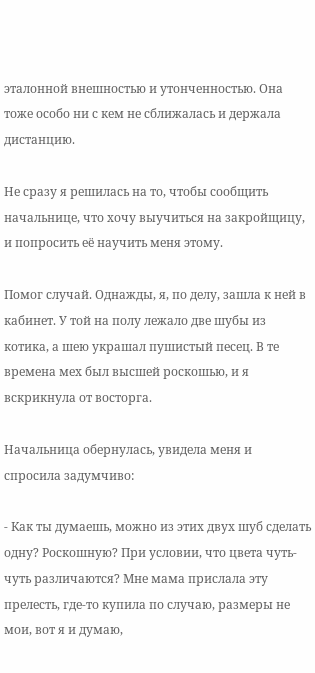эталонной внешностью и утонченностью. Она тоже особо ни с кем не сближалась и держала дистанцию.

Не сразу я решилась на то, чтобы сообщить начальнице, что хочу выучиться на закройщицу, и попросить её научить меня этому.

Помог случай. Однажды, я, по делу, зашла к ней в кабинет. У той на полу лежало две шубы из котика, а шею украшал пушистый песец. В те времена мех был высшей роскошью, и я вскрикнула от восторга.

Начальница обернулась, увидела меня и спросила задумчиво:

- Как ты думаешь, можно из этих двух шуб сделать одну? Роскошную? При условии, что цвета чуть-чуть различаются? Мне мама прислала эту прелесть, где-то купила по случаю, размеры не мои, вот я и думаю,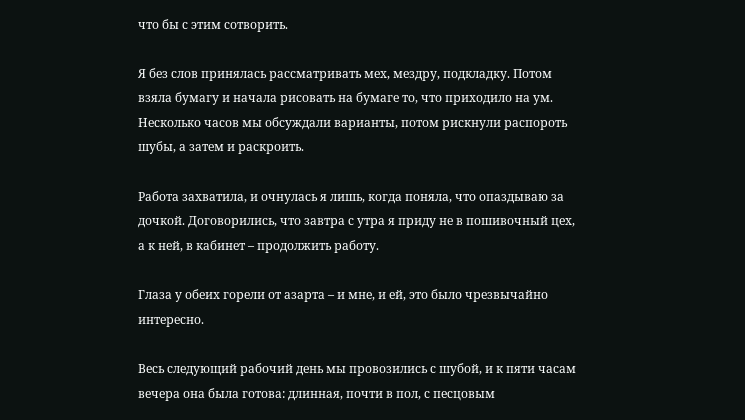что бы с этим сотворить.

Я без слов принялась рассматривать мех, мездру, подкладку. Потом взяла бумагу и начала рисовать на бумаге то, что приходило на ум. Несколько часов мы обсуждали варианты, потом рискнули распороть шубы, а затем и раскроить.

Работа захватила, и очнулась я лишь, когда поняла, что опаздываю за дочкой. Договорились, что завтра с утра я приду не в пошивочный цех, а к ней, в кабинет – продолжить работу.

Глаза у обеих горели от азарта – и мне, и ей, это было чрезвычайно интересно.

Весь следующий рабочий день мы провозились с шубой, и к пяти часам вечера она была готова: длинная, почти в пол, с песцовым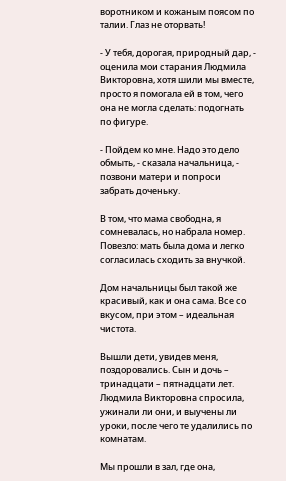воротником и кожаным поясом по талии. Глаз не оторвать!

- У тебя, дорогая, природный дар, - оценила мои старания Людмила Викторовна, хотя шили мы вместе, просто я помогала ей в том, чего она не могла сделать: подогнать по фигуре.

- Пойдем ко мне. Надо это дело обмыть, - сказала начальница, - позвони матери и попроси забрать доченьку.

В том, что мама свободна, я сомневалась, но набрала номер. Повезло: мать была дома и легко согласилась сходить за внучкой.

Дом начальницы был такой же красивый, как и она сама. Все со вкусом, при этом – идеальная чистота.

Вышли дети, увидев меня, поздоровались. Сын и дочь – тринадцати – пятнадцати лет. Людмила Викторовна спросила, ужинали ли они, и выучены ли уроки, после чего те удалились по комнатам.

Мы прошли в зал, где она,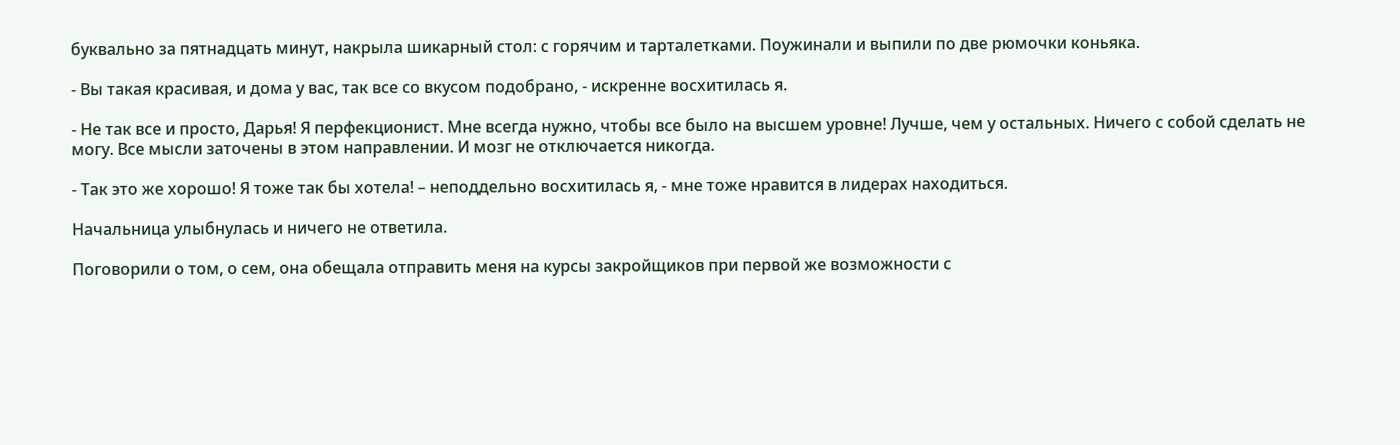буквально за пятнадцать минут, накрыла шикарный стол: с горячим и тарталетками. Поужинали и выпили по две рюмочки коньяка.

- Вы такая красивая, и дома у вас, так все со вкусом подобрано, - искренне восхитилась я.

- Не так все и просто, Дарья! Я перфекционист. Мне всегда нужно, чтобы все было на высшем уровне! Лучше, чем у остальных. Ничего с собой сделать не могу. Все мысли заточены в этом направлении. И мозг не отключается никогда.

- Так это же хорошо! Я тоже так бы хотела! – неподдельно восхитилась я, - мне тоже нравится в лидерах находиться.

Начальница улыбнулась и ничего не ответила.

Поговорили о том, о сем, она обещала отправить меня на курсы закройщиков при первой же возможности с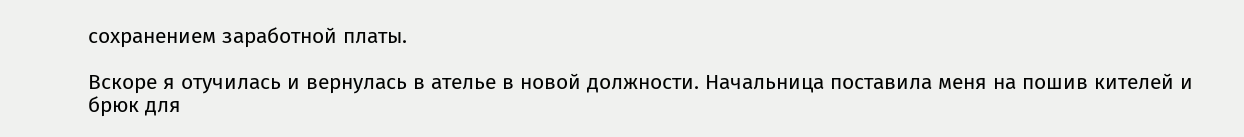сохранением заработной платы.

Вскоре я отучилась и вернулась в ателье в новой должности. Начальница поставила меня на пошив кителей и брюк для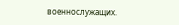военнослужащих.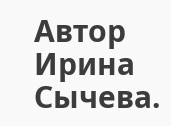Автор Ирина Сычева.